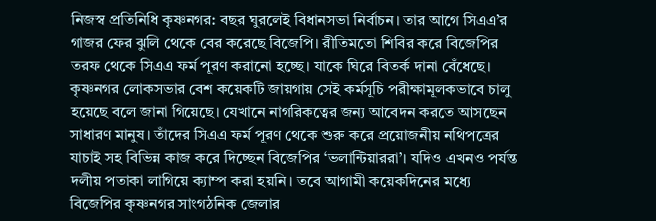নিজস্ব প্রতিনিধি কৃষ্ণনগর: বছর ঘুরলেই বিধানসভা নির্বাচন। তার আগে সিএএ’র গাজর ফের ঝুলি থেকে বের করেছে বিজেপি। রীতিমতো শিবির করে বিজেপির তরফ থেকে সিএএ ফর্ম পূরণ করানো হচ্ছে। যাকে ঘিরে বিতর্ক দানা বেঁধেছে। কৃষ্ণনগর লোকসভার বেশ কয়েকটি জায়গায় সেই কর্মসূচি পরীক্ষামূলকভাবে চালু হয়েছে বলে জানা গিয়েছে। যেখানে নাগরিকত্বের জন্য আবেদন করতে আসছেন সাধারণ মানুষ। তাঁদের সিএএ ফর্ম পূরণ থেকে শুরু করে প্রয়োজনীয় নথিপত্রের যাচাই সহ বিভিন্ন কাজ করে দিচ্ছেন বিজেপির ‘ভলান্টিয়াররা’। যদিও এখনও পর্যন্ত দলীয় পতাকা লাগিয়ে ক্যাম্প করা হয়নি। তবে আগামী কয়েকদিনের মধ্যে বিজেপির কৃষ্ণনগর সাংগঠনিক জেলার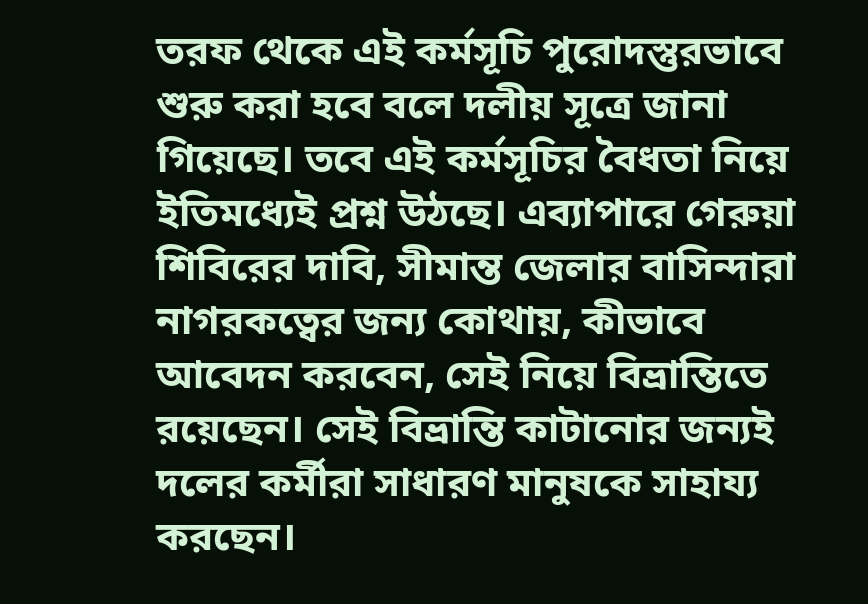তরফ থেকে এই কর্মসূচি পুরোদস্তুরভাবে শুরু করা হবে বলে দলীয় সূত্রে জানা গিয়েছে। তবে এই কর্মসূচির বৈধতা নিয়ে ইতিমধ্যেই প্রশ্ন উঠছে। এব্যাপারে গেরুয়া শিবিরের দাবি, সীমান্ত জেলার বাসিন্দারা নাগরকত্বের জন্য কোথায়, কীভাবে আবেদন করবেন, সেই নিয়ে বিভ্রান্তিতে রয়েছেন। সেই বিভ্রান্তি কাটানোর জন্যই দলের কর্মীরা সাধারণ মানুষকে সাহায্য করছেন।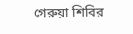গেরুয়া শিবির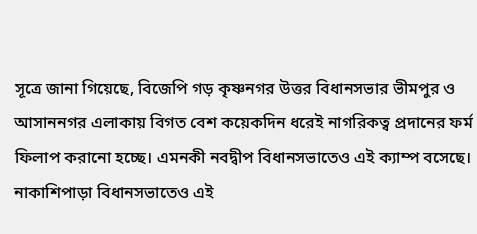সূত্রে জানা গিয়েছে, বিজেপি গড় কৃষ্ণনগর উত্তর বিধানসভার ভীমপুর ও আসাননগর এলাকায় বিগত বেশ কয়েকদিন ধরেই নাগরিকত্ব প্রদানের ফর্ম ফিলাপ করানো হচ্ছে। এমনকী নবদ্বীপ বিধানসভাতেও এই ক্যাম্প বসেছে। নাকাশিপাড়া বিধানসভাতেও এই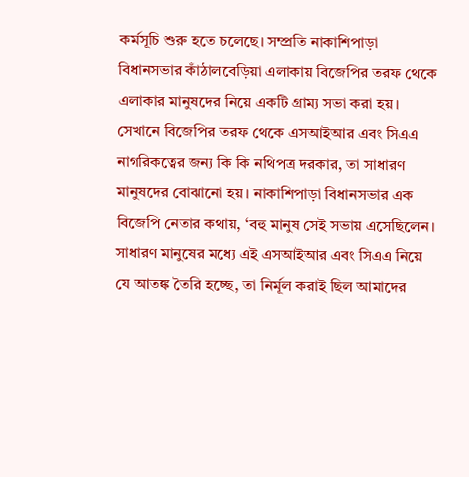কর্মসূচি শুরু হতে চলেছে। সম্প্রতি নাকাশিপাড়া বিধানসভার কাঁঠালবেড়িয়া এলাকায় বিজেপির তরফ থেকে এলাকার মানুষদের নিয়ে একটি গ্রাম্য সভা করা হয়। সেখানে বিজেপির তরফ থেকে এসআইআর এবং সিএএ নাগরিকত্বের জন্য কি কি নথিপত্র দরকার, তা সাধারণ মানুষদের বোঝানো হয়। নাকাশিপাড়া বিধানসভার এক বিজেপি নেতার কথায়, ‘বহু মানুষ সেই সভায় এসেছিলেন। সাধারণ মানুষের মধ্যে এই এসআইআর এবং সিএএ নিয়ে যে আতঙ্ক তৈরি হচ্ছে, তা নির্মূল করাই ছিল আমাদের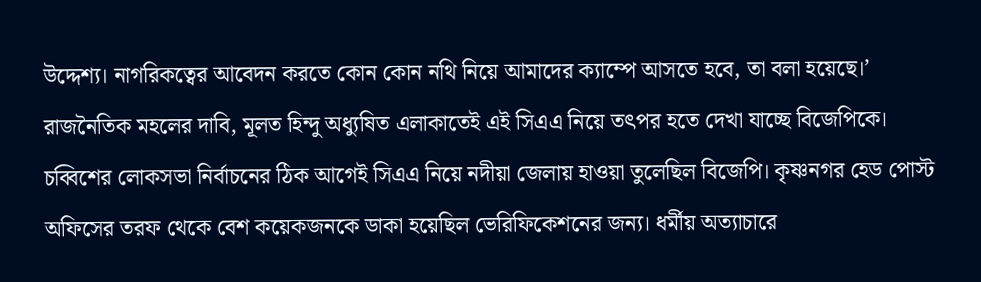উদ্দেশ্য। নাগরিকত্বের আবেদন করতে কোন কোন নথি নিয়ে আমাদের ক্যাম্পে আসতে হবে, তা বলা হয়েছে।’ রাজনৈতিক মহলের দাবি, মূলত হিন্দু অধ্যুষিত এলাকাতেই এই সিএএ নিয়ে তৎপর হতে দেখা যাচ্ছে বিজেপিকে।
চব্বিশের লোকসভা নির্বাচনের ঠিক আগেই সিএএ নিয়ে নদীয়া জেলায় হাওয়া তুলেছিল বিজেপি। কৃষ্ণনগর হেড পোস্ট অফিসের তরফ থেকে বেশ কয়েকজনকে ডাকা হয়েছিল ভেরিফিকেশনের জন্য। ধর্মীয় অত্যাচারে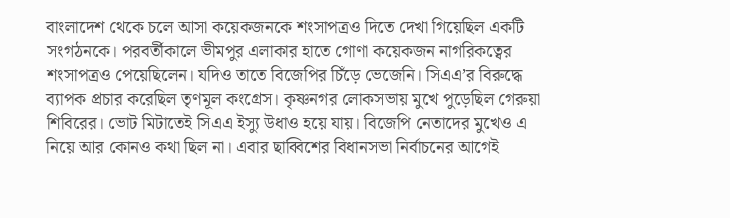বাংলাদেশ থেকে চলে আসা কয়েকজনকে শংসাপত্রও দিতে দেখা গিয়েছিল একটি সংগঠনকে। পরবর্তীকালে ভীমপুর এলাকার হাতে গোণা কয়েকজন নাগরিকত্বের শংসাপত্রও পেয়েছিলেন। যদিও তাতে বিজেপির চিঁড়ে ভেজেনি। সিএএ’র বিরুদ্ধে ব্যাপক প্রচার করেছিল তৃণমূল কংগ্রেস। কৃষ্ণনগর লোকসভায় মুখে পুড়েছিল গেরুয়া শিবিরের। ভোট মিটাতেই সিএএ ইস্যু উধাও হয়ে যায়। বিজেপি নেতাদের মুখেও এ নিয়ে আর কোনও কথা ছিল না। এবার ছাব্বিশের বিধানসভা নির্বাচনের আগেই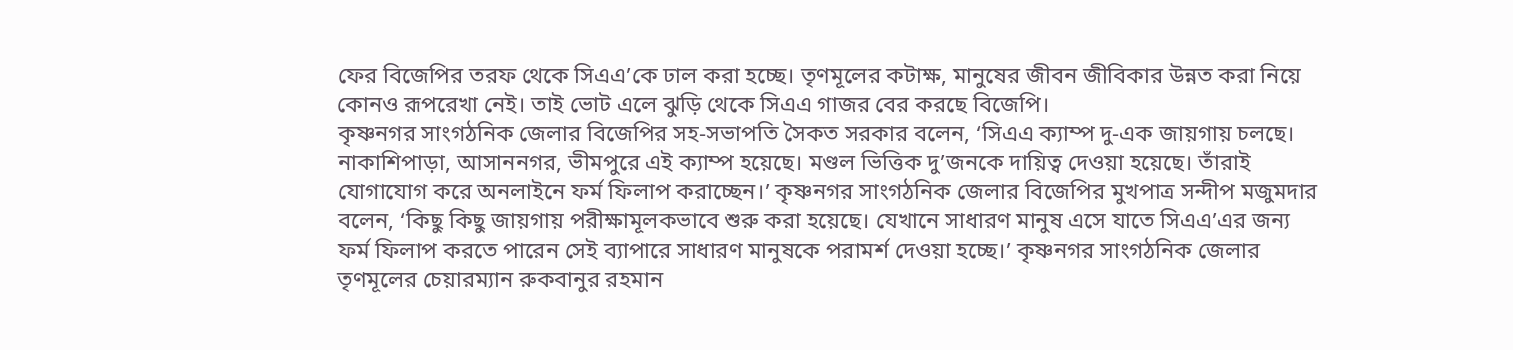ফের বিজেপির তরফ থেকে সিএএ’কে ঢাল করা হচ্ছে। তৃণমূলের কটাক্ষ, মানুষের জীবন জীবিকার উন্নত করা নিয়ে কোনও রূপরেখা নেই। তাই ভোট এলে ঝুড়ি থেকে সিএএ গাজর বের করছে বিজেপি।
কৃষ্ণনগর সাংগঠনিক জেলার বিজেপির সহ-সভাপতি সৈকত সরকার বলেন, ‘সিএএ ক্যাম্প দু-এক জায়গায় চলছে। নাকাশিপাড়া, আসাননগর, ভীমপুরে এই ক্যাম্প হয়েছে। মণ্ডল ভিত্তিক দু’জনকে দায়িত্ব দেওয়া হয়েছে। তাঁরাই যোগাযোগ করে অনলাইনে ফর্ম ফিলাপ করাচ্ছেন।’ কৃষ্ণনগর সাংগঠনিক জেলার বিজেপির মুখপাত্র সন্দীপ মজুমদার বলেন, ‘কিছু কিছু জায়গায় পরীক্ষামূলকভাবে শুরু করা হয়েছে। যেখানে সাধারণ মানুষ এসে যাতে সিএএ’এর জন্য ফর্ম ফিলাপ করতে পারেন সেই ব্যাপারে সাধারণ মানুষকে পরামর্শ দেওয়া হচ্ছে।’ কৃষ্ণনগর সাংগঠনিক জেলার তৃণমূলের চেয়ারম্যান রুকবানুর রহমান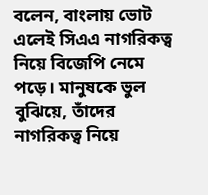বলেন, বাংলায় ভোট এলেই সিএএ নাগরিকত্ব নিয়ে বিজেপি নেমে পড়ে। মানুষকে ভুল বুঝিয়ে, তাঁদের নাগরিকত্ব নিয়ে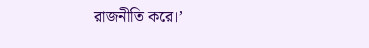রাজনীতি করে।’